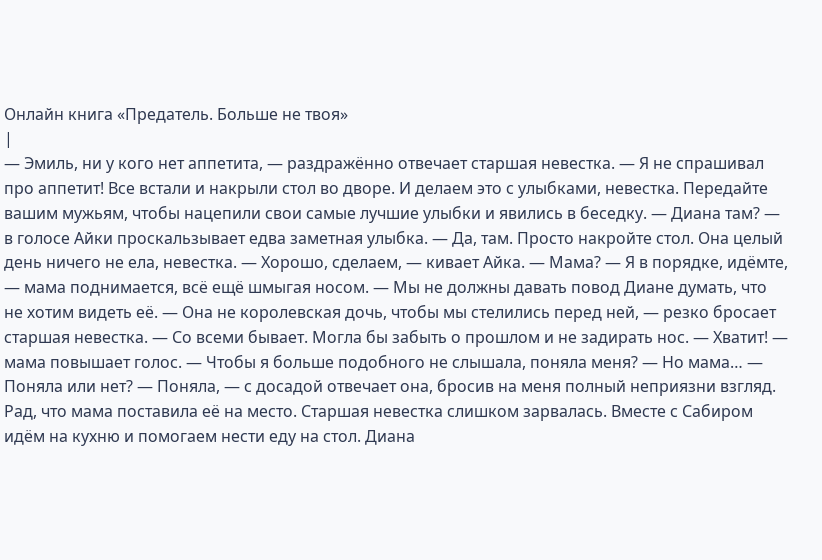Онлайн книга «Предатель. Больше не твоя»
|
— Эмиль, ни у кого нет аппетита, — раздражённо отвечает старшая невестка. — Я не спрашивал про аппетит! Все встали и накрыли стол во дворе. И делаем это с улыбками, невестка. Передайте вашим мужьям, чтобы нацепили свои самые лучшие улыбки и явились в беседку. — Диана там? — в голосе Айки проскальзывает едва заметная улыбка. — Да, там. Просто накройте стол. Она целый день ничего не ела, невестка. — Хорошо, сделаем, — кивает Айка. — Мама? — Я в порядке, идёмте, — мама поднимается, всё ещё шмыгая носом. — Мы не должны давать повод Диане думать, что не хотим видеть её. — Она не королевская дочь, чтобы мы стелились перед ней, — резко бросает старшая невестка. — Со всеми бывает. Могла бы забыть о прошлом и не задирать нос. — Хватит! — мама повышает голос. — Чтобы я больше подобного не слышала, поняла меня? — Но мама… — Поняла или нет? — Поняла, — с досадой отвечает она, бросив на меня полный неприязни взгляд. Рад, что мама поставила её на место. Старшая невестка слишком зарвалась. Вместе с Сабиром идём на кухню и помогаем нести еду на стол. Диана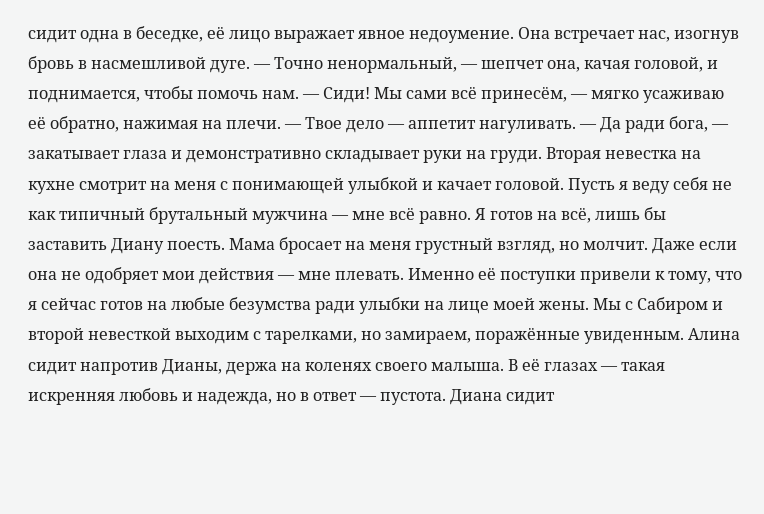сидит одна в беседке, её лицо выражает явное недоумение. Она встречает нас, изогнув бровь в насмешливой дуге. — Точно ненормальный, — шепчет она, качая головой, и поднимается, чтобы помочь нам. — Сиди! Мы сами всё принесём, — мягко усаживаю её обратно, нажимая на плечи. — Твое дело — аппетит нагуливать. — Да ради бога, — закатывает глаза и демонстративно складывает руки на груди. Вторая невестка на кухне смотрит на меня с понимающей улыбкой и качает головой. Пусть я веду себя не как типичный брутальный мужчина — мне всё равно. Я готов на всё, лишь бы заставить Диану поесть. Мама бросает на меня грустный взгляд, но молчит. Даже если она не одобряет мои действия — мне плевать. Именно её поступки привели к тому, что я сейчас готов на любые безумства ради улыбки на лице моей жены. Мы с Сабиром и второй невесткой выходим с тарелками, но замираем, поражённые увиденным. Алина сидит напротив Дианы, держа на коленях своего малыша. В её глазах — такая искренняя любовь и надежда, но в ответ — пустота. Диана сидит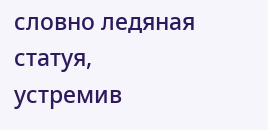словно ледяная статуя, устремив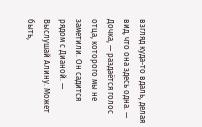взгляд куда-то вдаль, делая вид, что она здесь одна. — Дочка, — раздаётся голос отца, которого мы не заметили. Он садится рядом с Дианой. — Выслушай Алину. Может быть,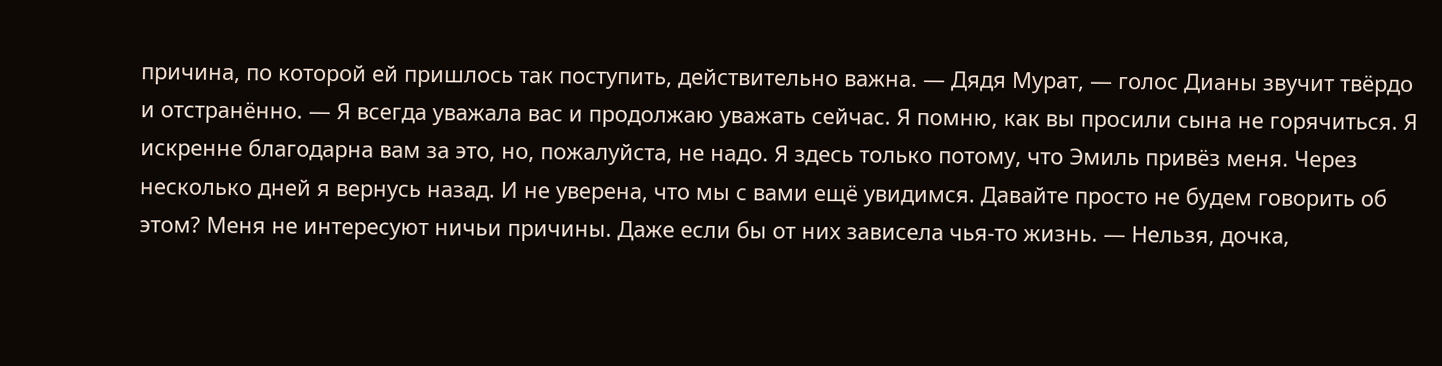причина, по которой ей пришлось так поступить, действительно важна. — Дядя Мурат, — голос Дианы звучит твёрдо и отстранённо. — Я всегда уважала вас и продолжаю уважать сейчас. Я помню, как вы просили сына не горячиться. Я искренне благодарна вам за это, но, пожалуйста, не надо. Я здесь только потому, что Эмиль привёз меня. Через несколько дней я вернусь назад. И не уверена, что мы с вами ещё увидимся. Давайте просто не будем говорить об этом? Меня не интересуют ничьи причины. Даже если бы от них зависела чья-то жизнь. — Нельзя, дочка,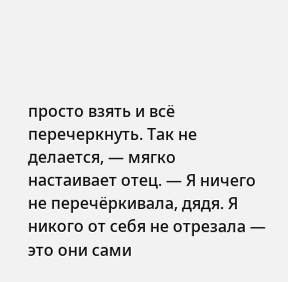просто взять и всё перечеркнуть. Так не делается, — мягко настаивает отец. — Я ничего не перечёркивала, дядя. Я никого от себя не отрезала — это они сами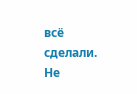всё сделали. Не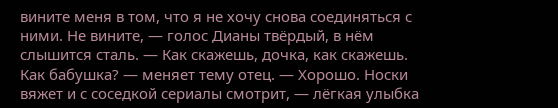вините меня в том, что я не хочу снова соединяться с ними. Не вините, — голос Дианы твёрдый, в нём слышится сталь. — Как скажешь, дочка, как скажешь. Как бабушка? — меняет тему отец. — Хорошо. Носки вяжет и с соседкой сериалы смотрит, — лёгкая улыбка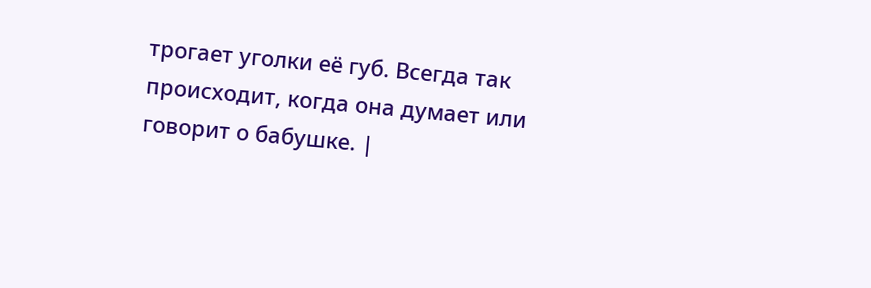трогает уголки её губ. Всегда так происходит, когда она думает или говорит о бабушке. |